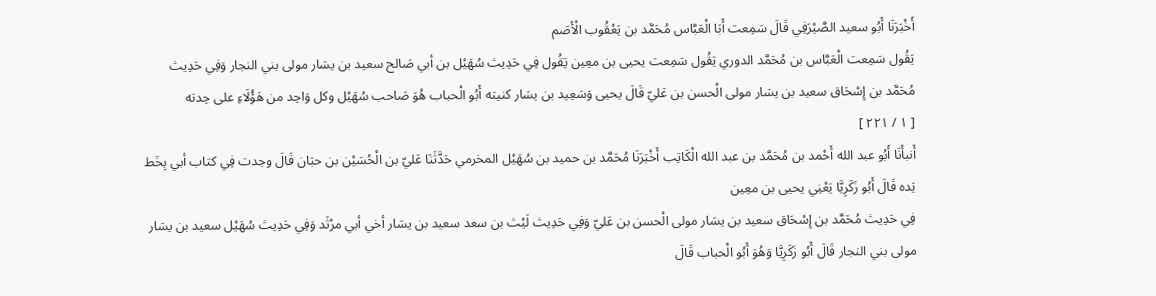أَخْبَرَنَا أَبُو سعيد الصَّيْرَفِي قَالَ سَمِعت أَبَا الْعَبَّاس مُحَمَّد بن يَعْقُوب الْأَصَم
يَقُول سَمِعت الْعَبَّاس بن مُحَمَّد الدوري يَقُول سَمِعت يحيى بن معِين يَقُول فِي حَدِيث سُهَيْل بن أبي صَالح سعيد بن يسَار مولى بني النجار وَفِي حَدِيث مُحَمَّد بن إِسْحَاق سعيد بن يسَار مولى الْحسن بن عَليّ قَالَ يحيى وَسَعِيد بن يسَار كنيته أَبُو الْحباب هُوَ صَاحب سُهَيْل وكل وَاحِد من هَؤُلَاءِ على حِدته
[ ١ / ٢٢١ ]
أَنبأَنَا أَبُو عبد الله أَحْمد بن مُحَمَّد بن عبد الله الْكَاتِب أَخْبَرَنَا مُحَمَّد بن حميد بن سُهَيْل المخرمي حَدَّثَنَا عَليّ بن الْحُسَيْن بن حبَان قَالَ وجدت فِي كتاب أبي بِخَط يَده قَالَ أَبُو زَكَرِيَّا يَعْنِي يحيى بن معِين
فِي حَدِيث مُحَمَّد بن إِسْحَاق سعيد بن يسَار مولى الْحسن بن عَليّ وَفِي حَدِيث لَيْث بن سعد سعيد بن يسَار أخي أبي مرْثَد وَفِي حَدِيث سُهَيْل سعيد بن يسَار مولى بني النجار قَالَ أَبُو زَكَرِيَّا وَهُوَ أَبُو الْحباب قَالَ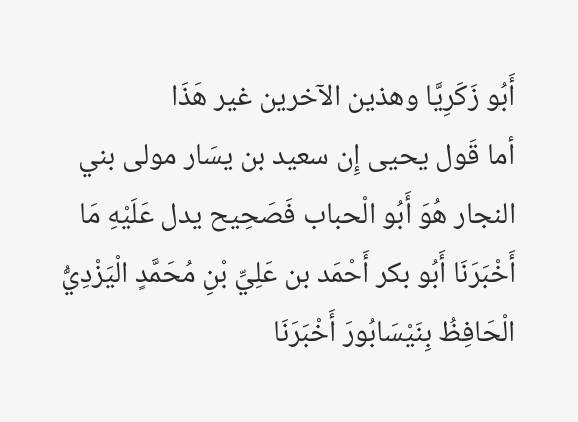أَبُو زَكَرِيَّا وهذين الآخرين غير هَذَا
أما قَول يحيى إِن سعيد بن يسَار مولى بني النجار هُوَ أَبُو الْحباب فَصَحِيح يدل عَلَيْهِ مَا أَخْبَرَنَا أَبُو بكر أَحْمَد بن عَلِيِّ بْنِ مُحَمَّدٍ الْيَزْدِيُّ الْحَافِظُ بِنَيْسَابُورَ أَخْبَرَنَا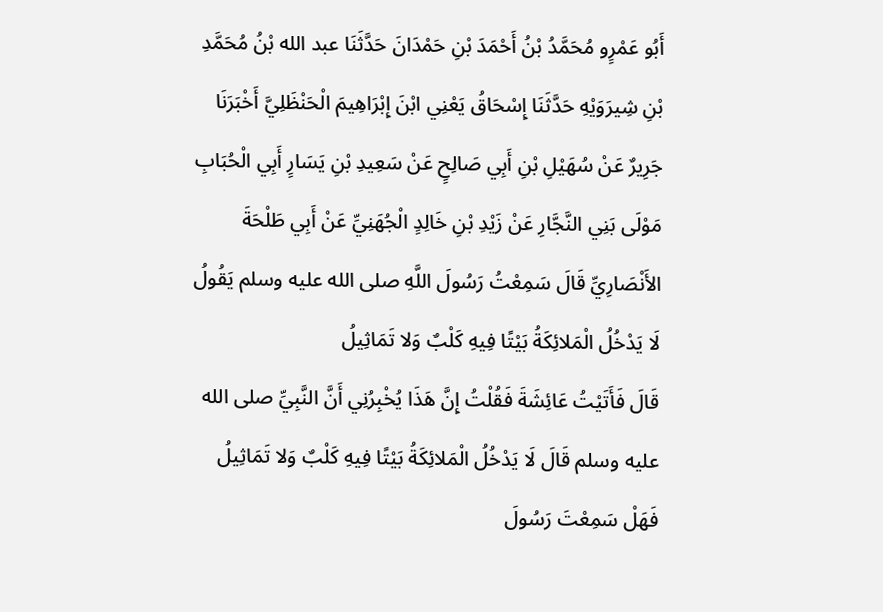أَبُو عَمْرٍو مُحَمَّدُ بْنُ أَحْمَدَ بْنِ حَمْدَانَ حَدَّثَنَا عبد الله بْنُ مُحَمَّدِ بْنِ شِيرَوَيْهِ حَدَّثَنَا إِسْحَاقُ يَعْنِي ابْنَ إِبْرَاهِيمَ الْحَنْظَلِيَّ أَخْبَرَنَا جَرِيرٌ عَنْ سُهَيْلِ بْنِ أَبِي صَالِحٍ عَنْ سَعِيدِ بْنِ يَسَارٍ أَبِي الْحُبَابِ مَوْلَى بَنِي النَّجَّارِ عَنْ زَيْدِ بْنِ خَالِدٍ الْجُهَنِيِّ عَنْ أَبِي طَلْحَةَ الأَنْصَارِيِّ قَالَ سَمِعْتُ رَسُولَ اللَّهِ صلى الله عليه وسلم يَقُولُ لَا يَدْخُلُ الْمَلائِكَةُ بَيْتًا فِيهِ كَلْبٌ وَلا تَمَاثِيلُ
قَالَ فَأَتَيْتُ عَائِشَةَ فَقُلْتُ إِنَّ هَذَا يُخْبِرُنِي أَنَّ النَّبِيِّ صلى الله عليه وسلم قَالَ لَا يَدْخُلُ الْمَلائِكَةُ بَيْتًا فِيهِ كَلْبٌ وَلا تَمَاثِيلُ فَهَلْ سَمِعْتَ رَسُولَ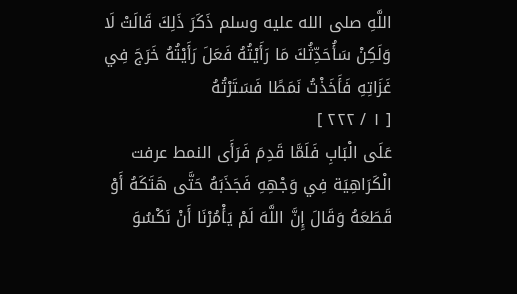اللَّهِ صلى الله عليه وسلم ذَكَرَ ذَلِكَ قَالَتْ لَا وَلَكِنْ سَأُحَدِّثُكَ مَا رَأَيْتُهُ فَعَلَ رَأَيْتُهُ خَرَجَ فِي غَزَاتِهِ فَأَخَذْتُ نَمَطًا فَسَتَرْتُهُ
[ ١ / ٢٢٢ ]
عَلَى الْبَابِ فَلَمَّا قَدِمَ فَرَأَى النمط عرفت الْكَرَاهِيَة فِي وَجْهِهِ فَجَذَبَهُ حَتَّى هَتَكَهُ أَوْ قَطَعَهُ وَقَالَ إِنَّ اللَّهَ لَمْ يَأْمُرْنَا أَنْ نَكْسُوَ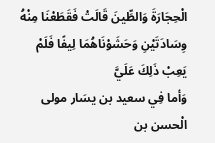الْحِجَارَةَ وَالطِّينَ قَالَتْ فَقَطَعْنَا مِنْهُ وِسَادَتَيْنِ وَحَشَوْنَاهُمَا لِيفًا فَلَمْ يَعِبْ ذَلِكَ عَلَيَّ
وَأما فِي سعيد بن يسَار مولى الْحسن بن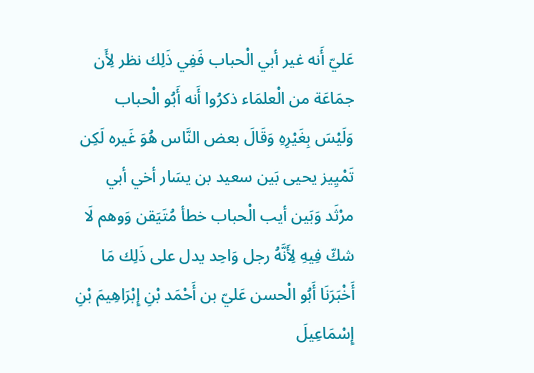عَليّ أَنه غير أبي الْحباب فَفِي ذَلِك نظر لِأَن جمَاعَة من الْعلمَاء ذكرُوا أَنه أَبُو الْحباب وَلَيْسَ بِغَيْرِهِ وَقَالَ بعض النَّاس هُوَ غَيره لَكِن تَمْيِيز يحيى بَين سعيد بن يسَار أخي أبي مرْثَد وَبَين أيب الْحباب خطأ مُتَيَقن وَوهم لَا شكّ فِيهِ لِأَنَّهُ رجل وَاحِد يدل على ذَلِك مَا أَخْبَرَنَا أَبُو الْحسن عَليّ بن أَحْمَد بْنِ إِبْرَاهِيمَ بْنِ إِسْمَاعِيلَ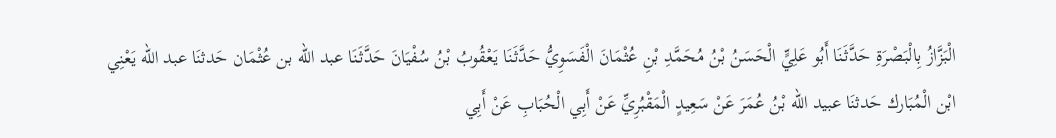الْبَزَّازُ بِالْبَصْرَةِ حَدَّثَنَا أَبُو عَلِيٍّ الْحَسَنُ بْنُ مُحَمَّدِ بْنِ عُثْمَانَ الْفَسَوِيُّ حَدَّثَنَا يَعْقُوبُ بْنُ سُفْيَانَ حَدَّثَنَا عبد الله بن عُثْمَان حَدثنَا عبد الله يَعْنِي ابْن الْمُبَارك حَدثنَا عبيد الله بْنُ عُمَرَ عَنْ سَعِيدٍ الْمَقْبُرِيِّ عَنْ أَبِي الْحُبَابِ عَنْ أَبِي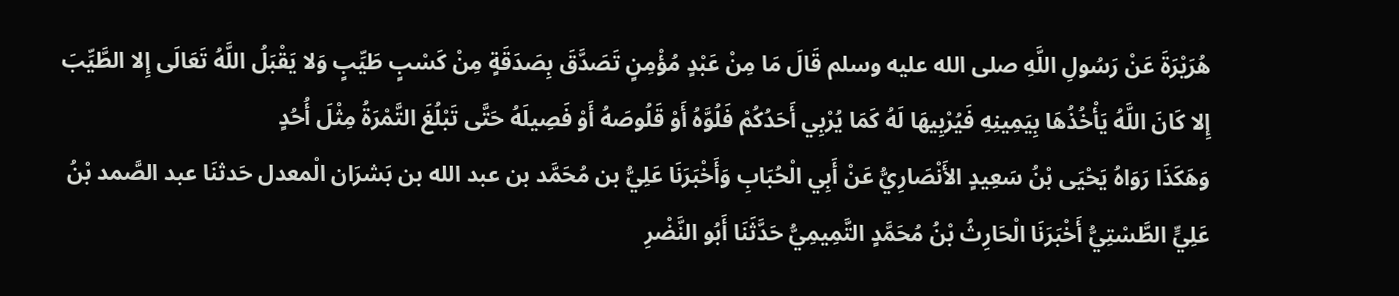هُرَيْرَةَ عَنْ رَسُولِ اللَّهِ صلى الله عليه وسلم قَالَ مَا مِنْ عَبْدٍ مُؤْمِنٍ تَصَدَّقَ بِصَدَقَةٍ مِنْ كَسْبٍ طَيِّبٍ وَلا يَقْبَلُ اللَّهُ تَعَالَى إِلا الطَّيِّبَ إِلا كَانَ اللَّهُ يَأْخُذُهَا بِيَمِينِهِ فَيُرْبِيهَا لَهُ كَمَا يُرْبِي أَحَدُكُمْ فَلُوَّهُ أَوْ قَلُوصَهُ أَوْ فَصِيلَهُ حَتَّى تَبْلُغَ التَّمْرَةُ مِثْلَ أُحُدٍ
وَهَكَذَا رَوَاهُ يَحْيَى بْنُ سَعِيدٍ الأَنْصَارِيُّ عَنْ أَبِي الْحُبَابِ وَأَخْبَرَنَا عَلِيُّ بن مُحَمَّد بن عبد الله بن بَشرَان الْمعدل حَدثنَا عبد الصَّمد بْنُ عَلِيٍّ الطَّسْتِيُّ أَخْبَرَنَا الْحَارِثُ بْنُ مُحَمَّدٍ التَّمِيمِيُّ حَدَّثَنَا أَبُو النَّضْرِ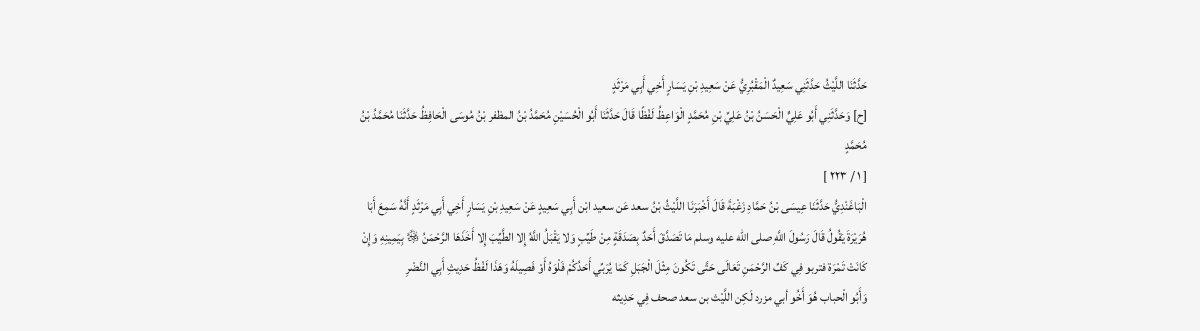حَدَّثَنَا اللَّيْثُ حَدَّثَنِي سَعِيدٌ الْمَقْبُرِيُّ عَنْ سَعِيدِ بْنِ يَسَارٍ أَخِي أَبِي مَرْثَدٍ
[ح] وَحَدَّثَنِي أَبُو عَلِيٍّ الْحَسَنُ بْنُ عَلِيِّ بْنِ مُحَمَّدٍ الْوَاعِظُ لَفْظًا قَالَ حَدَّثَنَا أَبُو الْحُسَيْنِ مُحَمَّدُ بْنُ المظفر بْنُ مُوسَى الْحَافِظُ حَدَّثَنَا مُحَمَّدُ بْنُ مُحَمَّدٍ
[ ١ / ٢٢٣ ]
الْبَاغَنْدِيُّ حَدَّثَنَا عِيسَى بْنُ حَمَّادِ زَغْبَةَ قَالَ أَخْبَرَنَا اللَّيْثُ بْنُ سعد عَن سعيد ابْن أَبِي سَعِيدٍ عَنْ سَعِيدِ بْنِ يَسَارٍ أَخِي أَبِي مَرْثَدٍ أَنَّهُ سَمِعَ أَبَا هُرَيْرَةَ يَقُولُ قَالَ رَسُولَ اللَّهِ صلى الله عليه وسلم مَا تَصَدَّقَ أَحَدٌ بِصَدَقَةٍ مِنْ طَيِّبٍ وَلا يَقْبَلُ اللَّهُ إِلا الطَّيِّبَ إِلا أَخَذَهَا الرَّحْمَنُ ﷿ بِيَمِينِهِ وَإِنْ كَانَتْ تَمْرَة فتربو فِي كَفِّ الرَّحْمَنِ تَعَالَى حَتَّى تَكُونَ مِثْلَ الْجَبَلِ كَمَا يُرَبِّي أَحَدُكُمْ فَلْوَهُ أَوْ فَصِيلَهُ وَهَذَا لَفْظُ حَدِيثِ أَبِي النَّضْرِ
وَأَبُو الْحباب هُوَ أَخُو أبي مزرد لَكِن اللَّيْث بن سعد صحف فِي حَدِيثه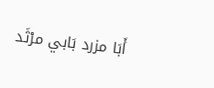أَبَا مزرد بَابي مرْثَد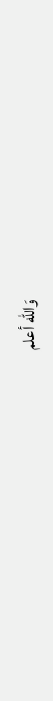وَالله أعلم